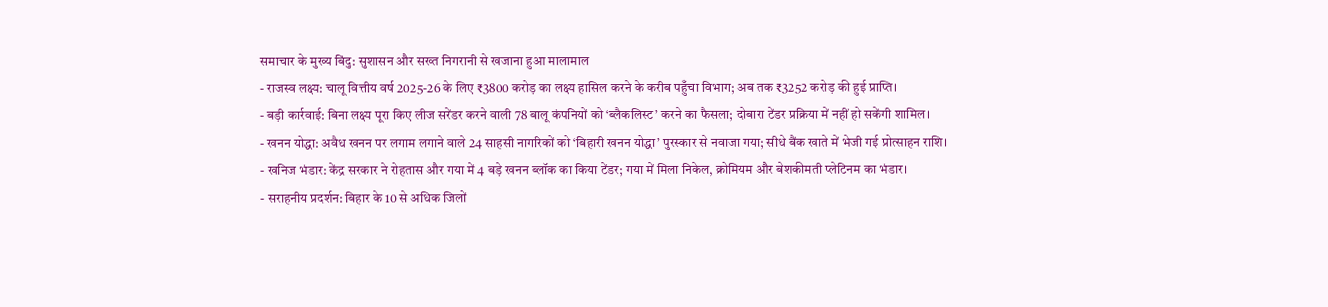समाचार के मुख्य बिंदु: सुशासन और सख्त निगरानी से खजाना हुआ मालामाल
- राजस्व लक्ष्य: चालू वित्तीय वर्ष 2025-26 के लिए ₹3800 करोड़ का लक्ष्य हासिल करने के करीब पहुँचा विभाग; अब तक ₹3252 करोड़ की हुई प्राप्ति।
- बड़ी कार्रवाई: बिना लक्ष्य पूरा किए लीज सरेंडर करने वाली 78 बालू कंपनियों को ‘ब्लैकलिस्ट’ करने का फैसला; दोबारा टेंडर प्रक्रिया में नहीं हो सकेंगी शामिल।
- खनन योद्धा: अवैध खनन पर लगाम लगाने वाले 24 साहसी नागरिकों को ‘बिहारी खनन योद्धा’ पुरस्कार से नवाजा गया; सीधे बैंक खाते में भेजी गई प्रोत्साहन राशि।
- खनिज भंडार: केंद्र सरकार ने रोहतास और गया में 4 बड़े खनन ब्लॉक का किया टेंडर; गया में मिला निकेल, क्रोमियम और बेशकीमती प्लेटिनम का भंडार।
- सराहनीय प्रदर्शन: बिहार के 10 से अधिक जिलों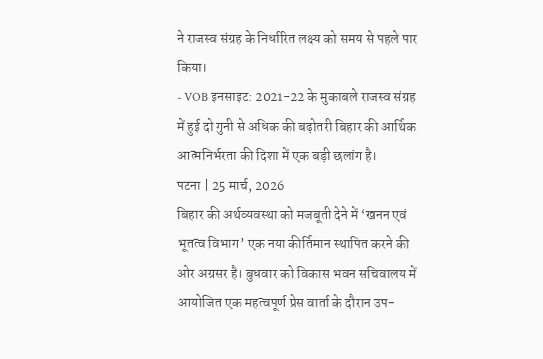ने राजस्व संग्रह के निर्धारित लक्ष्य को समय से पहले पार किया।
- VOB इनसाइट: 2021-22 के मुकाबले राजस्व संग्रह में हुई दो गुनी से अधिक की बढ़ोतरी बिहार की आर्थिक आत्मनिर्भरता की दिशा में एक बड़ी छलांग है।
पटना | 25 मार्च, 2026
बिहार की अर्थव्यवस्था को मजबूती देने में ‘खनन एवं भूतत्व विभाग’ एक नया कीर्तिमान स्थापित करने की ओर अग्रसर है। बुधवार को विकास भवन सचिवालय में आयोजित एक महत्वपूर्ण प्रेस वार्ता के दौरान उप-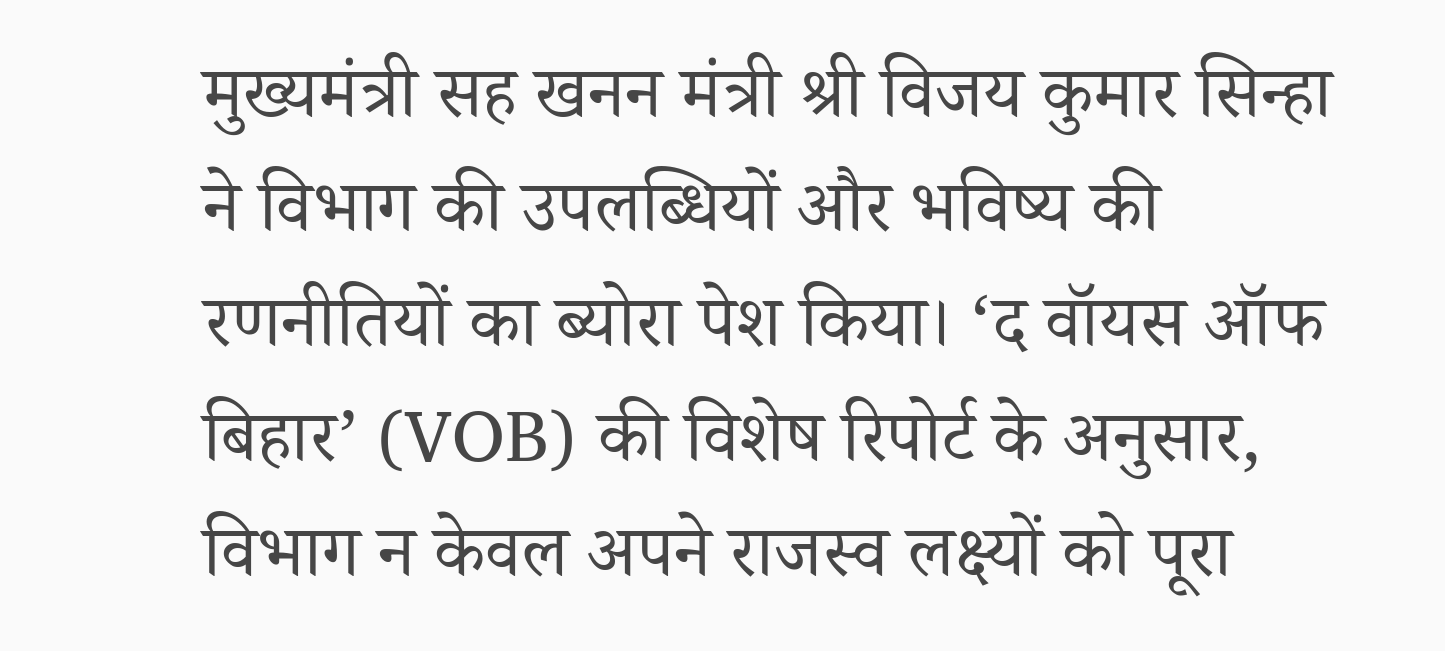मुख्यमंत्री सह खनन मंत्री श्री विजय कुमार सिन्हा ने विभाग की उपलब्धियों और भविष्य की रणनीतियों का ब्योरा पेश किया। ‘द वॉयस ऑफ बिहार’ (VOB) की विशेष रिपोर्ट के अनुसार, विभाग न केवल अपने राजस्व लक्ष्यों को पूरा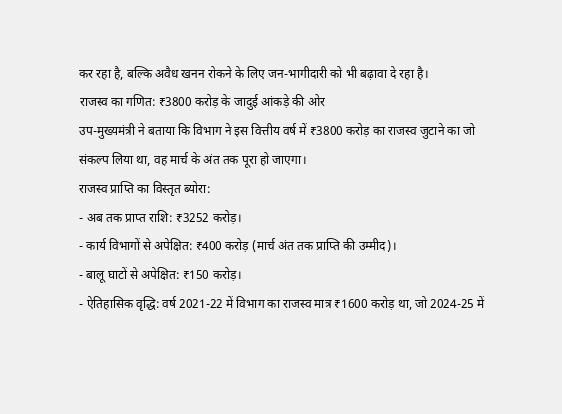कर रहा है, बल्कि अवैध खनन रोकने के लिए जन-भागीदारी को भी बढ़ावा दे रहा है।
राजस्व का गणित: ₹3800 करोड़ के जादुई आंकड़े की ओर
उप-मुख्यमंत्री ने बताया कि विभाग ने इस वित्तीय वर्ष में ₹3800 करोड़ का राजस्व जुटाने का जो संकल्प लिया था, वह मार्च के अंत तक पूरा हो जाएगा।
राजस्व प्राप्ति का विस्तृत ब्योरा:
- अब तक प्राप्त राशि: ₹3252 करोड़।
- कार्य विभागों से अपेक्षित: ₹400 करोड़ (मार्च अंत तक प्राप्ति की उम्मीद)।
- बालू घाटों से अपेक्षित: ₹150 करोड़।
- ऐतिहासिक वृद्धि: वर्ष 2021-22 में विभाग का राजस्व मात्र ₹1600 करोड़ था, जो 2024-25 में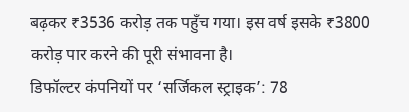बढ़कर ₹3536 करोड़ तक पहुँच गया। इस वर्ष इसके ₹3800 करोड़ पार करने की पूरी संभावना है।
डिफॉल्टर कंपनियों पर ‘सर्जिकल स्ट्राइक’: 78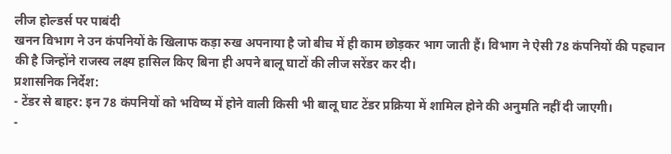लीज होल्डर्स पर पाबंदी
खनन विभाग ने उन कंपनियों के खिलाफ कड़ा रुख अपनाया है जो बीच में ही काम छोड़कर भाग जाती हैं। विभाग ने ऐसी 78 कंपनियों की पहचान की है जिन्होंने राजस्व लक्ष्य हासिल किए बिना ही अपने बालू घाटों की लीज सरेंडर कर दी।
प्रशासनिक निर्देश:
- टेंडर से बाहर: इन 78 कंपनियों को भविष्य में होने वाली किसी भी बालू घाट टेंडर प्रक्रिया में शामिल होने की अनुमति नहीं दी जाएगी।
-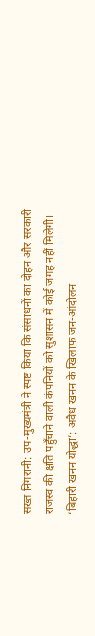सख्त निगरानी: उप-मुख्यमंत्री ने स्पष्ट किया कि संसाधनों का दोहन और सरकारी राजस्व की क्षति पहुँचाने वाली कंपनियों को सुशासन में कोई जगह नहीं मिलेगी।
‘बिहारी खनन योद्धा’: अवैध खनन के खिलाफ जन-आंदोलन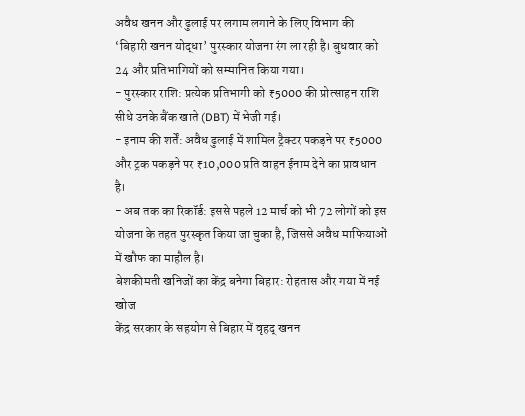अवैध खनन और ढुलाई पर लगाम लगाने के लिए विभाग की ‘बिहारी खनन योद्धा’ पुरस्कार योजना रंग ला रही है। बुधवार को 24 और प्रतिभागियों को सम्मानित किया गया।
- पुरस्कार राशि: प्रत्येक प्रतिभागी को ₹5000 की प्रोत्साहन राशि सीधे उनके बैंक खाते (DBT) में भेजी गई।
- इनाम की शर्तें: अवैध ढुलाई में शामिल ट्रैक्टर पकड़ने पर ₹5000 और ट्रक पकड़ने पर ₹10,000 प्रति वाहन ईनाम देने का प्रावधान है।
- अब तक का रिकॉर्ड: इससे पहले 12 मार्च को भी 72 लोगों को इस योजना के तहत पुरस्कृत किया जा चुका है, जिससे अवैध माफियाओं में खौफ का माहौल है।
बेशकीमती खनिजों का केंद्र बनेगा बिहार: रोहतास और गया में नई खोज
केंद्र सरकार के सहयोग से बिहार में वृहद् खनन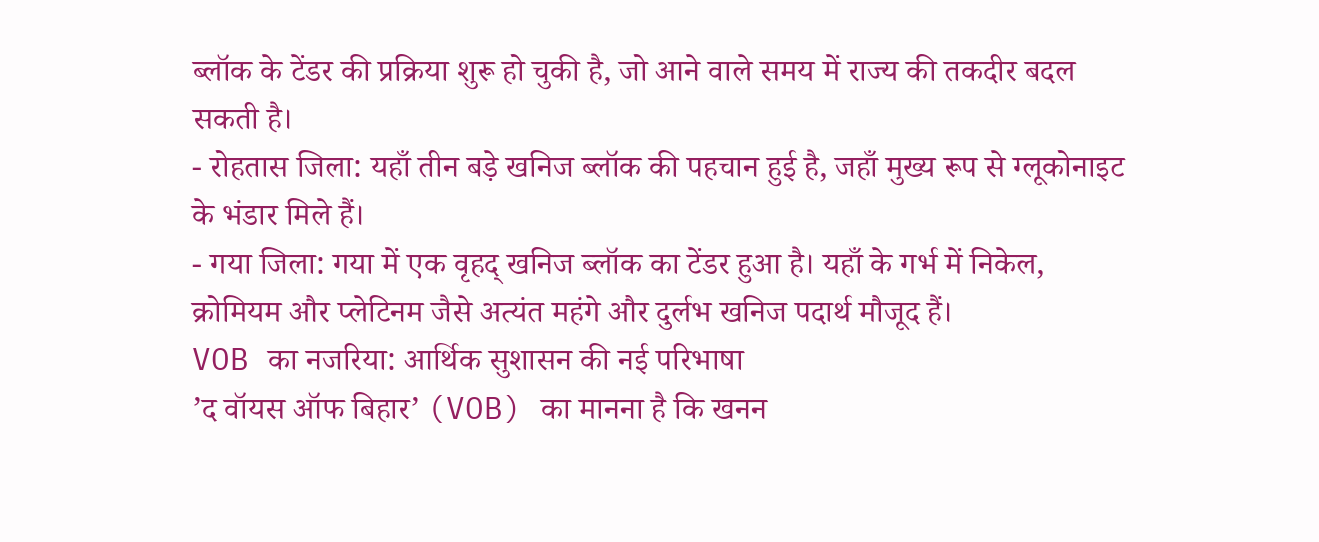ब्लॉक के टेंडर की प्रक्रिया शुरू हो चुकी है, जो आने वाले समय में राज्य की तकदीर बदल सकती है।
- रोहतास जिला: यहाँ तीन बड़े खनिज ब्लॉक की पहचान हुई है, जहाँ मुख्य रूप से ग्लूकोनाइट के भंडार मिले हैं।
- गया जिला: गया में एक वृहद् खनिज ब्लॉक का टेंडर हुआ है। यहाँ के गर्भ में निकेल, क्रोमियम और प्लेटिनम जैसे अत्यंत महंगे और दुर्लभ खनिज पदार्थ मौजूद हैं।
VOB का नजरिया: आर्थिक सुशासन की नई परिभाषा
’द वॉयस ऑफ बिहार’ (VOB) का मानना है कि खनन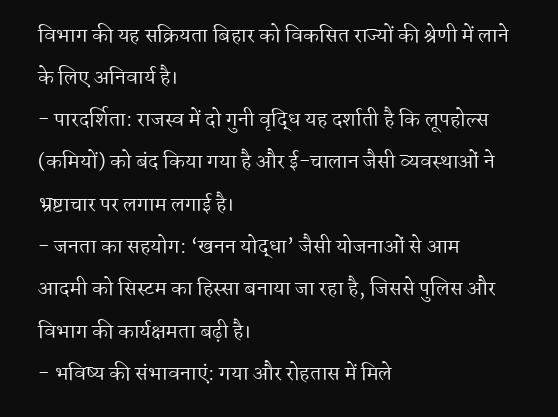विभाग की यह सक्रियता बिहार को विकसित राज्यों की श्रेणी में लाने के लिए अनिवार्य है।
- पारदर्शिता: राजस्व में दो गुनी वृद्धि यह दर्शाती है कि लूपहोल्स (कमियों) को बंद किया गया है और ई-चालान जैसी व्यवस्थाओं ने भ्रष्टाचार पर लगाम लगाई है।
- जनता का सहयोग: ‘खनन योद्धा’ जैसी योजनाओं से आम आदमी को सिस्टम का हिस्सा बनाया जा रहा है, जिससे पुलिस और विभाग की कार्यक्षमता बढ़ी है।
- भविष्य की संभावनाएं: गया और रोहतास में मिले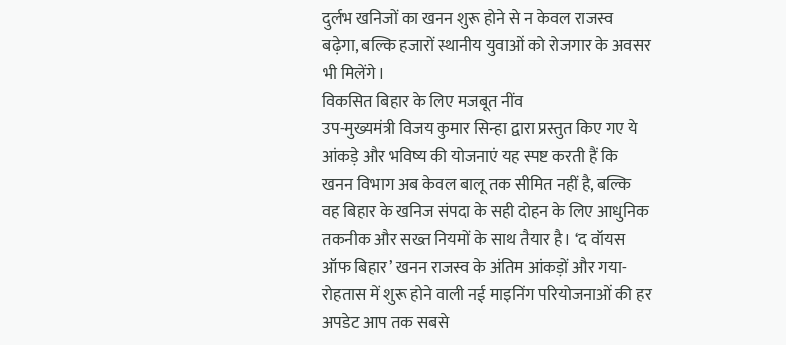दुर्लभ खनिजों का खनन शुरू होने से न केवल राजस्व बढ़ेगा, बल्कि हजारों स्थानीय युवाओं को रोजगार के अवसर भी मिलेंगे।
विकसित बिहार के लिए मजबूत नींव
उप-मुख्यमंत्री विजय कुमार सिन्हा द्वारा प्रस्तुत किए गए ये आंकड़े और भविष्य की योजनाएं यह स्पष्ट करती हैं कि खनन विभाग अब केवल बालू तक सीमित नहीं है, बल्कि वह बिहार के खनिज संपदा के सही दोहन के लिए आधुनिक तकनीक और सख्त नियमों के साथ तैयार है। ‘द वॉयस ऑफ बिहार’ खनन राजस्व के अंतिम आंकड़ों और गया-रोहतास में शुरू होने वाली नई माइनिंग परियोजनाओं की हर अपडेट आप तक सबसे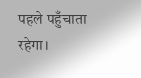पहले पहुँचाता रहेगा।